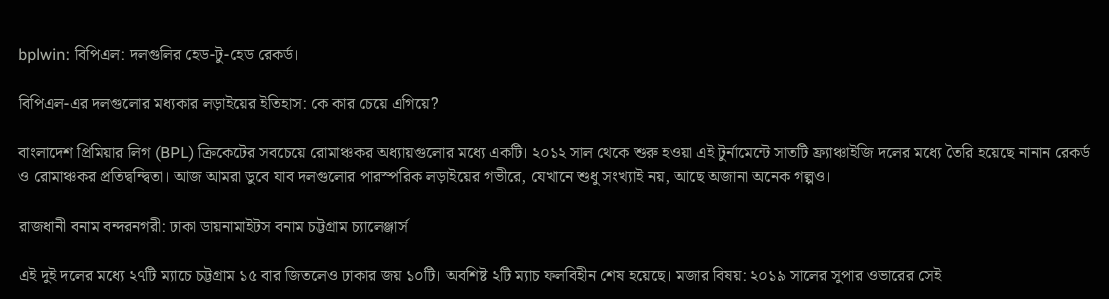bplwin: বিপিএল: দলগুলির হেড-টু-হেড রেকর্ড।

বিপিএল-এর দলগুলোর মধ্যকার লড়াইয়ের ইতিহাস: কে কার চেয়ে এগিয়ে?

বাংলাদেশ প্রিমিয়ার লিগ (BPL) ক্রিকেটের সবচেয়ে রোমাঞ্চকর অধ্যায়গুলোর মধ্যে একটি। ২০১২ সাল থেকে শুরু হওয়া এই টুর্নামেন্টে সাতটি ফ্র্যাঞ্চাইজি দলের মধ্যে তৈরি হয়েছে নানান রেকর্ড ও রোমাঞ্চকর প্রতিদ্বন্দ্বিতা। আজ আমরা ডুবে যাব দলগুলোর পারস্পরিক লড়াইয়ের গভীরে, যেখানে শুধু সংখ্যাই নয়, আছে অজানা অনেক গল্পও।

রাজধানী বনাম বন্দরনগরী: ঢাকা ডায়নামাইটস বনাম চট্টগ্রাম চ্যালেঞ্জার্স

এই দুই দলের মধ্যে ২৭টি ম্যাচে চট্টগ্রাম ১৫ বার জিতলেও ঢাকার জয় ১০টি। অবশিষ্ট ২টি ম্যাচ ফলবিহীন শেষ হয়েছে। মজার বিষয়: ২০১৯ সালের সুপার ওভারের সেই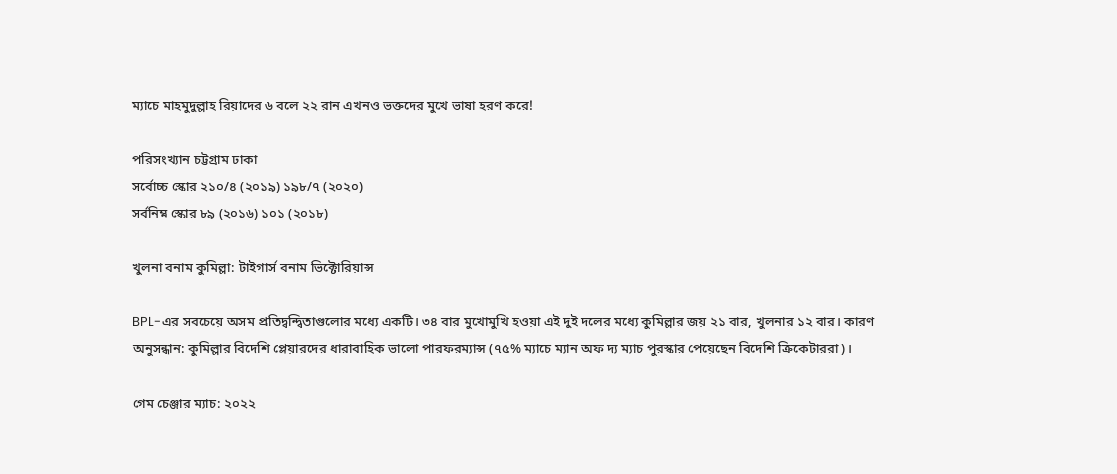ম্যাচে মাহমুদুল্লাহ রিয়াদের ৬ বলে ২২ রান এখনও ভক্তদের মুখে ভাষা হরণ করে!

পরিসংখ্যান চট্টগ্রাম ঢাকা
সর্বোচ্চ স্কোর ২১০/৪ (২০১৯) ১৯৮/৭ (২০২০)
সর্বনিম্ন স্কোর ৮৯ (২০১৬) ১০১ (২০১৮)

খুলনা বনাম কুমিল্লা: টাইগার্স বনাম ভিক্টোরিয়ান্স

BPL-এর সবচেয়ে অসম প্রতিদ্বন্দ্বিতাগুলোর মধ্যে একটি। ৩৪ বার মুখোমুখি হওয়া এই দুই দলের মধ্যে কুমিল্লার জয় ২১ বার, খুলনার ১২ বার। কারণ অনুসন্ধান: কুমিল্লার বিদেশি প্লেয়ারদের ধারাবাহিক ভালো পারফরম্যান্স (৭৫% ম্যাচে ম্যান অফ দ্য ম্যাচ পুরস্কার পেয়েছেন বিদেশি ক্রিকেটাররা)।

গেম চেঞ্জার ম্যাচ: ২০২২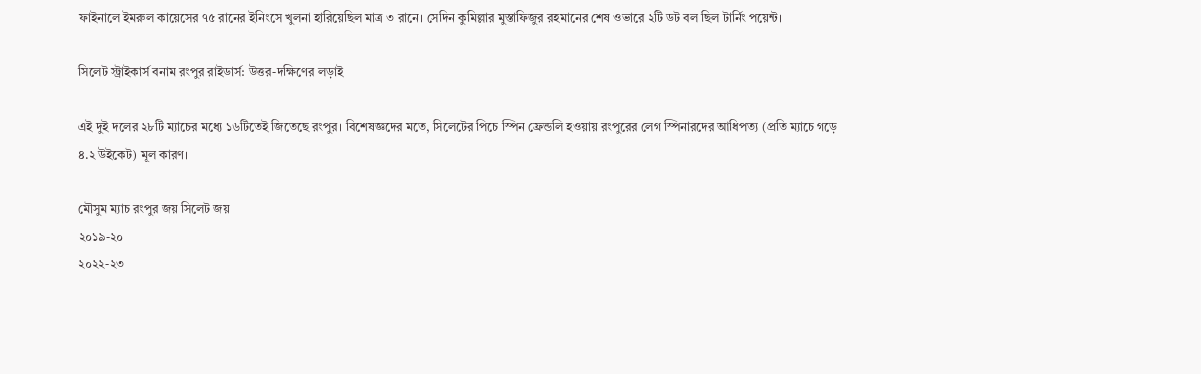ফাইনালে ইমরুল কায়েসের ৭৫ রানের ইনিংসে খুলনা হারিয়েছিল মাত্র ৩ রানে। সেদিন কুমিল্লার মুস্তাফিজুর রহমানের শেষ ওভারে ২টি ডট বল ছিল টার্নিং পয়েন্ট।

সিলেট স্ট্রাইকার্স বনাম রংপুর রাইডার্স: উত্তর-দক্ষিণের লড়াই

এই দুই দলের ২৮টি ম্যাচের মধ্যে ১৬টিতেই জিতেছে রংপুর। বিশেষজ্ঞদের মতে, সিলেটের পিচে স্পিন ফ্রেন্ডলি হওয়ায় রংপুরের লেগ স্পিনারদের আধিপত্য (প্রতি ম্যাচে গড়ে ৪.২ উইকেট) মূল কারণ।

মৌসুম ম্যাচ রংপুর জয় সিলেট জয়
২০১৯-২০
২০২২-২৩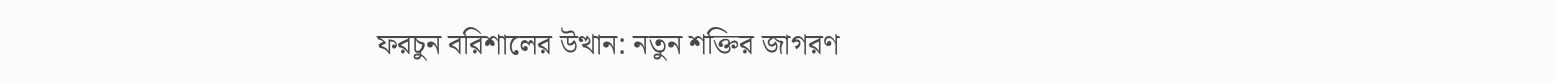ফরচুন বরিশালের উত্থান: নতুন শক্তির জাগরণ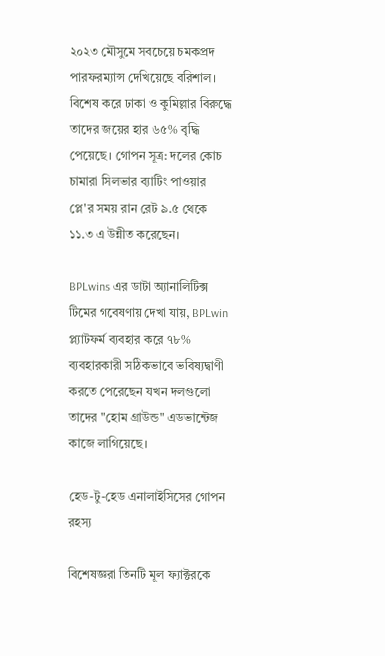২০২৩ মৌসুমে সবচেয়ে চমকপ্রদ পারফরম্যান্স দেখিয়েছে বরিশাল। বিশেষ করে ঢাকা ও কুমিল্লার বিরুদ্ধে তাদের জয়ের হার ৬৫% বৃদ্ধি পেয়েছে। গোপন সূত্র: দলের কোচ চামারা সিলভার ব্যাটিং পাওয়ার প্লে'র সময় রান রেট ৯.৫ থেকে ১১.৩ এ উন্নীত করেছেন।

BPLwins এর ডাটা অ্যানালিটিক্স টিমের গবেষণায় দেখা যায়, BPLwin প্ল্যাটফর্ম ব্যবহার করে ৭৮% ব্যবহারকারী সঠিকভাবে ভবিষ্যদ্বাণী করতে পেরেছেন যখন দলগুলো তাদের "হোম গ্রাউন্ড" এডভান্টেজ কাজে লাগিয়েছে।

হেড-টু-হেড এনালাইসিসের গোপন রহস্য

বিশেষজ্ঞরা তিনটি মূল ফ্যাক্টরকে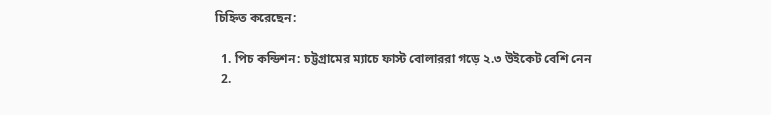চিহ্নিত করেছেন:

  1. পিচ কন্ডিশন: চট্টগ্রামের ম্যাচে ফাস্ট বোলাররা গড়ে ২.৩ উইকেট বেশি নেন
  2.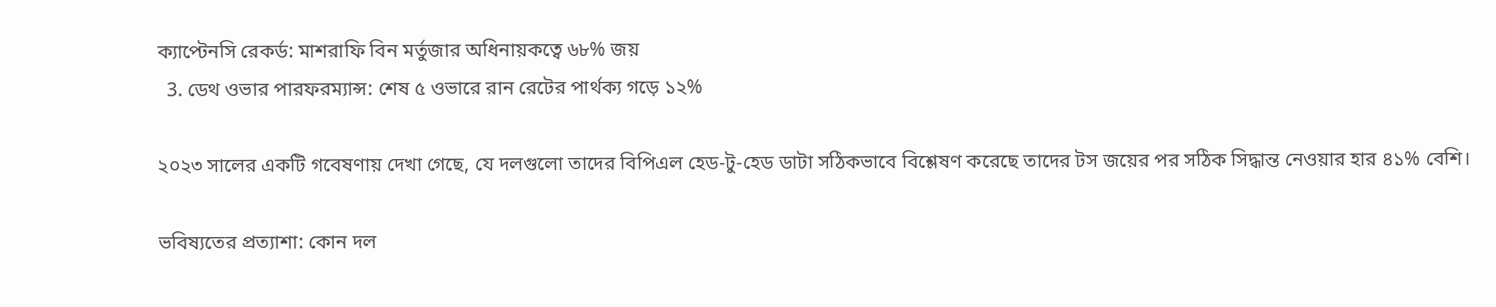ক্যাপ্টেনসি রেকর্ড: মাশরাফি বিন মর্তুজার অধিনায়কত্বে ৬৮% জয়
  3. ডেথ ওভার পারফরম্যান্স: শেষ ৫ ওভারে রান রেটের পার্থক্য গড়ে ১২%

২০২৩ সালের একটি গবেষণায় দেখা গেছে, যে দলগুলো তাদের বিপিএল হেড-টু-হেড ডাটা সঠিকভাবে বিশ্লেষণ করেছে তাদের টস জয়ের পর সঠিক সিদ্ধান্ত নেওয়ার হার ৪১% বেশি।

ভবিষ্যতের প্রত্যাশা: কোন দল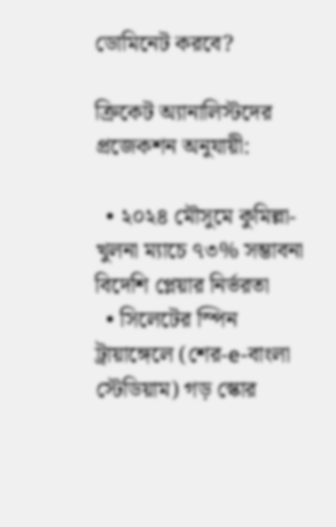ডোমিনেট করবে?

ক্রিকেট অ্যানালিস্টদের প্রজেকশন অনুযায়ী:

  • ২০২৪ মৌসুমে কুমিল্লা-খুলনা ম্যাচে ৭৩% সম্ভাবনা বিদেশি প্লেয়ার নির্ভরতা
  • সিলেটের স্পিন ট্রায়াঙ্গেলে (শের-e-বাংলা স্টেডিয়াম) গড় স্কোর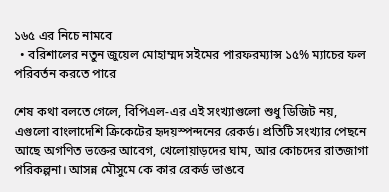১৬৫ এর নিচে নামবে
  • বরিশালের নতুন জুয়েল মোহাম্মদ সইমের পারফরম্যান্স ১৫% ম্যাচের ফল পরিবর্তন করতে পারে

শেষ কথা বলতে গেলে, বিপিএল-এর এই সংখ্যাগুলো শুধু ডিজিট নয়, এগুলো বাংলাদেশি ক্রিকেটের হৃদয়স্পন্দনের রেকর্ড। প্রতিটি সংখ্যার পেছনে আছে অগণিত ভক্তের আবেগ, খেলোয়াড়দের ঘাম, আর কোচদের রাতজাগা পরিকল্পনা। আসন্ন মৌসুমে কে কার রেকর্ড ভাঙবে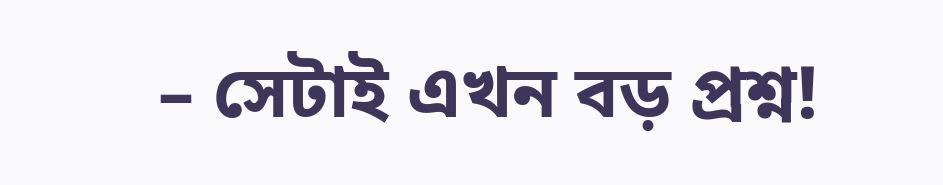– সেটাই এখন বড় প্রশ্ন!